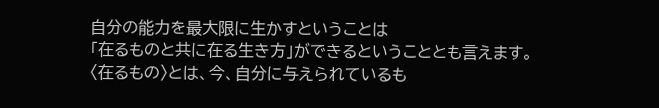自分の能力を最大限に生かすということは
「在るものと共に在る生き方」ができるということとも言えます。
〈在るもの〉とは、今、自分に与えられているも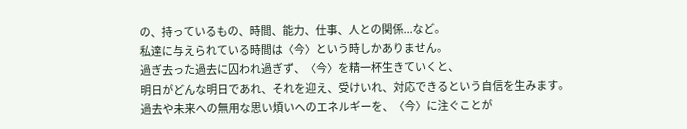の、持っているもの、時間、能力、仕事、人との関係...など。
私達に与えられている時間は〈今〉という時しかありません。
過ぎ去った過去に囚われ過ぎず、〈今〉を精一杯生きていくと、
明日がどんな明日であれ、それを迎え、受けいれ、対応できるという自信を生みます。
過去や未来への無用な思い煩いへのエネルギーを、〈今〉に注ぐことが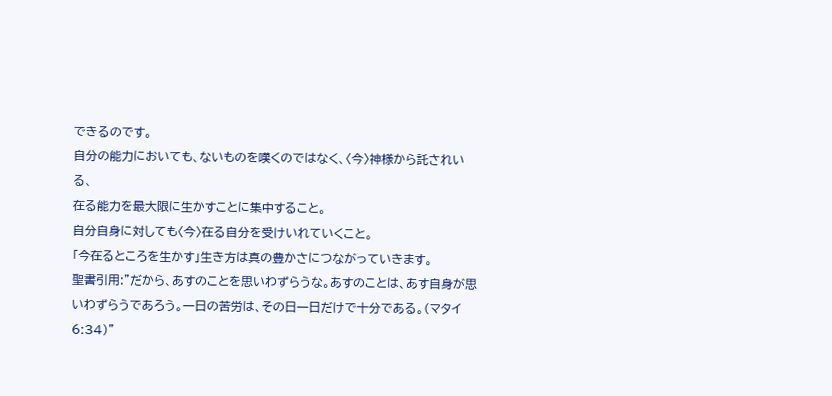できるのです。
自分の能力においても、ないものを嘆くのではなく、〈今〉神様から託されいる、
在る能力を最大限に生かすことに集中すること。
自分自身に対しても〈今〉在る自分を受けいれていくこと。
「今在るところを生かす」生き方は真の豊かさにつながっていきます。
聖書引用:"だから、あすのことを思いわずらうな。あすのことは、あす自身が思いわずらうであろう。一日の苦労は、その日一日だけで十分である。(マタイ6:34)"